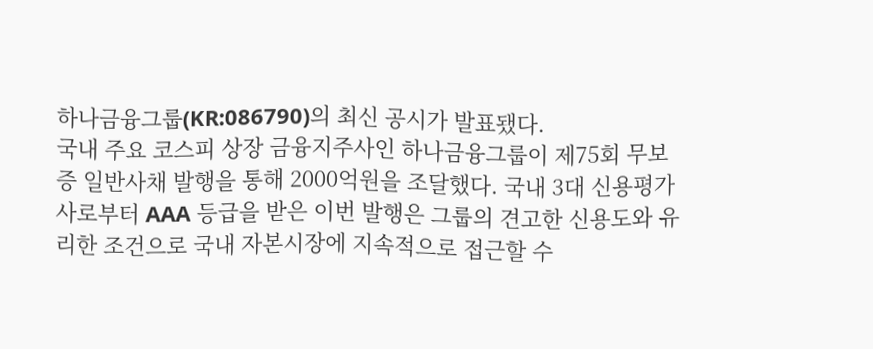하나금융그룹(KR:086790)의 최신 공시가 발표됐다.
국내 주요 코스피 상장 금융지주사인 하나금융그룹이 제75회 무보증 일반사채 발행을 통해 2000억원을 조달했다. 국내 3대 신용평가사로부터 AAA 등급을 받은 이번 발행은 그룹의 견고한 신용도와 유리한 조건으로 국내 자본시장에 지속적으로 접근할 수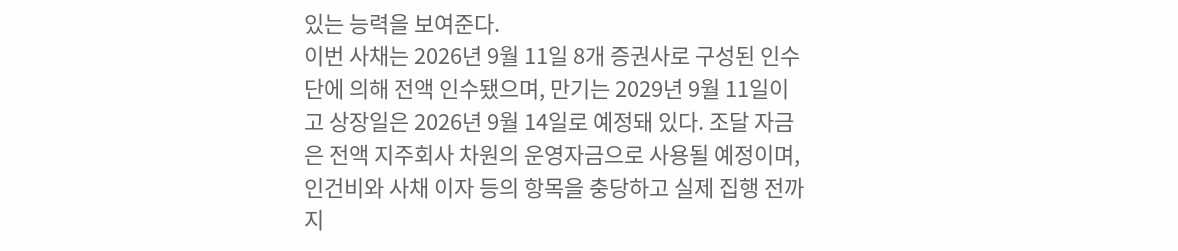있는 능력을 보여준다.
이번 사채는 2026년 9월 11일 8개 증권사로 구성된 인수단에 의해 전액 인수됐으며, 만기는 2029년 9월 11일이고 상장일은 2026년 9월 14일로 예정돼 있다. 조달 자금은 전액 지주회사 차원의 운영자금으로 사용될 예정이며, 인건비와 사채 이자 등의 항목을 충당하고 실제 집행 전까지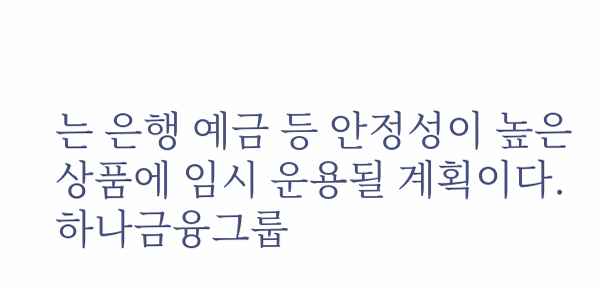는 은행 예금 등 안정성이 높은 상품에 임시 운용될 계획이다.
하나금융그룹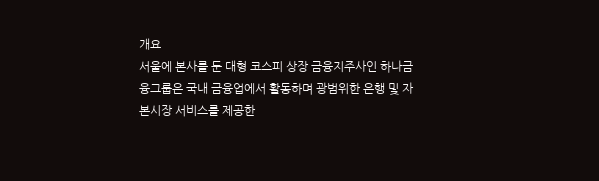개요
서울에 본사를 둔 대형 코스피 상장 금융지주사인 하나금융그룹은 국내 금융업에서 활동하며 광범위한 은행 및 자본시장 서비스를 제공한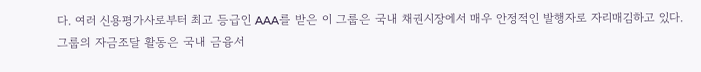다. 여러 신용평가사로부터 최고 등급인 AAA를 받은 이 그룹은 국내 채권시장에서 매우 안정적인 발행자로 자리매김하고 있다.
그룹의 자금조달 활동은 국내 금융서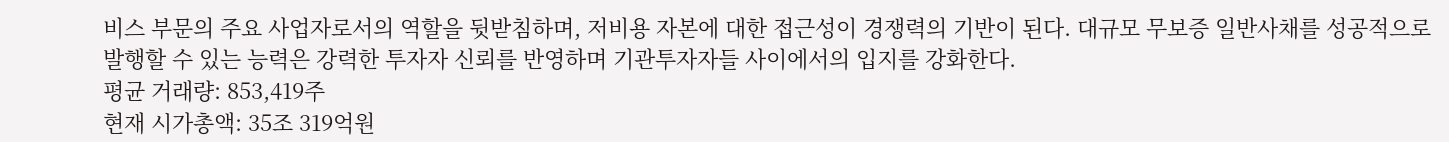비스 부문의 주요 사업자로서의 역할을 뒷받침하며, 저비용 자본에 대한 접근성이 경쟁력의 기반이 된다. 대규모 무보증 일반사채를 성공적으로 발행할 수 있는 능력은 강력한 투자자 신뢰를 반영하며 기관투자자들 사이에서의 입지를 강화한다.
평균 거래량: 853,419주
현재 시가총액: 35조 319억원